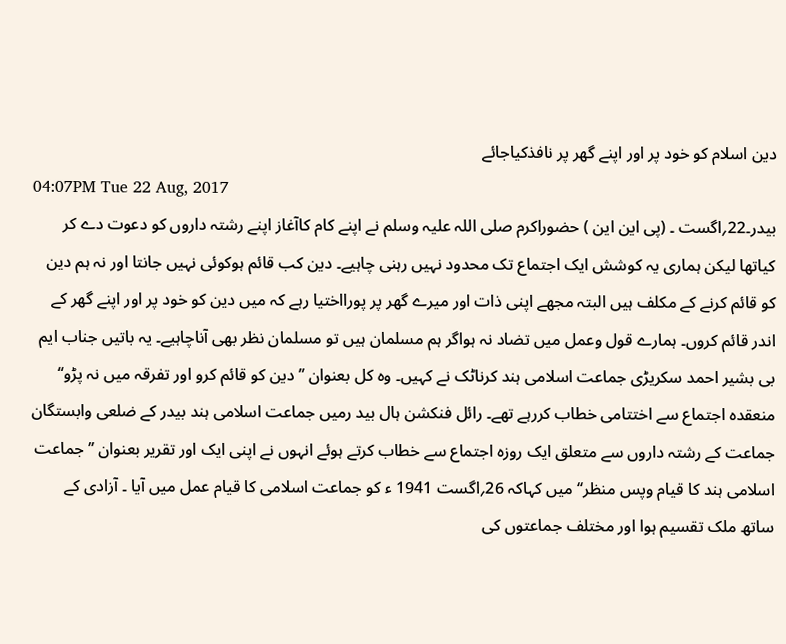دین اسلام کو خود پر اور اپنے گھر پر نافذکیاجائے
04:07PM Tue 22 Aug, 2017
بیدر۔22؍اگست ۔ (پی این این ) حضوراکرم صلی اللہ علیہ وسلم نے اپنے کام کاآغاز اپنے رشتہ داروں کو دعوت دے کر کیاتھا لیکن ہماری یہ کوشش ایک اجتماع تک محدود نہیں رہنی چاہیے۔ دین کب قائم ہوکوئی نہیں جانتا اور نہ ہم دین کو قائم کرنے کے مکلف ہیں البتہ مجھے اپنی ذات اور میرے گھر پر پورااختیا رہے کہ میں دین کو خود پر اور اپنے گھر کے اندر قائم کروں۔ ہمارے قول وعمل میں تضاد نہ ہواگر ہم مسلمان ہیں تو مسلمان نظر بھی آناچاہیے۔ یہ باتیں جناب ایم بی بشیر احمد سکریڑی جماعت اسلامی ہند کرناٹک نے کہیں۔ وہ کل بعنوان ’’دین کو قائم کرو اور تفرقہ میں نہ پڑو‘‘ منعقدہ اجتماع سے اختتامی خطاب کررہے تھے۔ رائل فنکشن ہال بید رمیں جماعت اسلامی ہند بیدر کے ضلعی وابستگان جماعت کے رشتہ داروں سے متعلق ایک روزہ اجتماع سے خطاب کرتے ہوئے انہوں نے اپنی ایک اور تقریر بعنوان ’’جماعت اسلامی ہند کا قیام وپس منظر‘‘ میں کہاکہ 26؍اگست 1941 ء کو جماعت اسلامی کا قیام عمل میں آیا ۔ آزادی کے ساتھ ملک تقسیم ہوا اور مختلف جماعتوں کی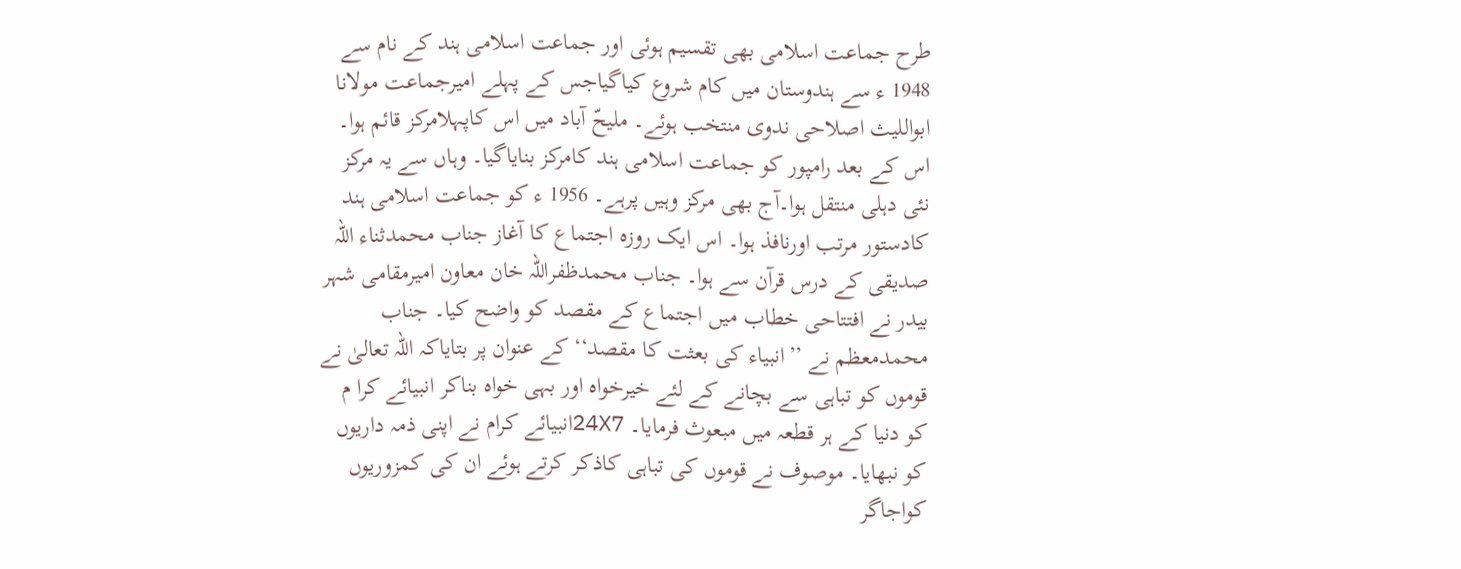طرح جماعت اسلامی بھی تقسیم ہوئی اور جماعت اسلامی ہند کے نام سے 1948 ء سے ہندوستان میں کام شروع کیاگیاجس کے پہلے امیرجماعت مولانا ابواللیث اصلاحی ندوی منتخب ہوئے۔ ملیحّ آباد میں اس کاپہلامرکز قائم ہوا۔ اس کے بعد رامپور کو جماعت اسلامی ہند کامرکز بنایاگیا۔ وہاں سے یہ مرکز نئی دہلی منتقل ہوا۔آج بھی مرکز وہیں پرہے۔ 1956 ء کو جماعت اسلامی ہند کادستور مرتب اورنافذ ہوا۔ اس ایک روزہ اجتماع کا آغاز جناب محمدثناء اللہ صدیقی کے درس قرآن سے ہوا۔ جناب محمدظفراللہ خان معاون امیرمقامی شہر بیدر نے افتتاحی خطاب میں اجتماع کے مقصد کو واضح کیا۔ جناب محمدمعظم نے ’’انبیاء کی بعثت کا مقصد‘‘ کے عنوان پر بتایاکہ اللہ تعالیٰ نے قوموں کو تباہی سے بچانے کے لئے خیرخواہ اور بہی خواہ بناکر انبیائے کرا م کو دنیا کے ہر قطعہ میں مبعوث فرمایا۔ 24X7انبیائے کرام نے اپنی ذمہ داریوں کو نبھایا۔ موصوف نے قوموں کی تباہی کاذکر کرتے ہوئے ان کی کمزوریوں کواجاگر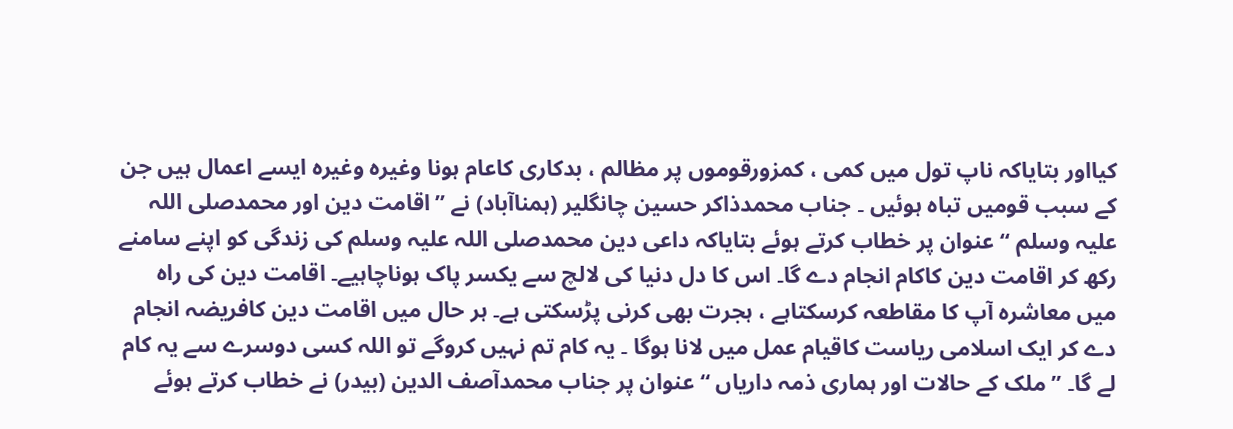کیااور بتایاکہ ناپ تول میں کمی ، کمزورقوموں پر مظالم ، بدکاری کاعام ہونا وغیرہ وغیرہ ایسے اعمال ہیں جن کے سبب قومیں تباہ ہوئیں ۔ جناب محمدذاکر حسین چانگلیر (ہمناآباد) نے ’’اقامت دین اور محمدصلی اللہ علیہ وسلم ‘‘ عنوان پر خطاب کرتے ہوئے بتایاکہ داعی دین محمدصلی اللہ علیہ وسلم کی زندگی کو اپنے سامنے رکھ کر اقامت دین کاکام انجام دے گا۔ اس کا دل دنیا کی لالچ سے یکسر پاک ہوناچاہیے۔ اقامت دین کی راہ میں معاشرہ آپ کا مقاطعہ کرسکتاہے ، ہجرت بھی کرنی پڑسکتی ہے۔ ہر حال میں اقامت دین کافریضہ انجام دے کر ایک اسلامی ریاست کاقیام عمل میں لانا ہوگا ۔ یہ کام تم نہیں کروگے تو اللہ کسی دوسرے سے یہ کام لے گا۔ ’’ملک کے حالات اور ہماری ذمہ داریاں ‘‘ عنوان پر جناب محمدآصف الدین (بیدر) نے خطاب کرتے ہوئے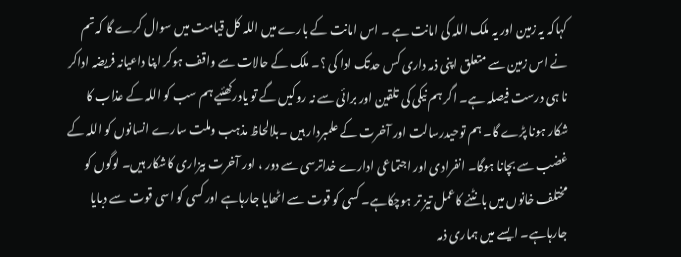کہاکہ یہ زمین اور یہ ملک اللہ کی امانت ہے ۔ اس امانت کے بارے میں اللہ کل قیامت میں سوال کرے گا کہ تم نے اس زمین سے متعلق اپنی ذمہ داری کس حدتک ادا کی ؟۔ ملک کے حالات سے واقف ہوکر اپنا داعیانہ فریضہ اداکر نا ہی درست فیصلہ ہے۔ اگر ہم نیکی کی تلقین اور برائی سے نہ روکیں گے تو یادرکھئیے ہم سب کو اللہ کے عذاب کا شکار ہونا پڑے گا۔ ہم توحیدرسالت اور آخرت کے علمبردار ہیں ۔بلالحاظ مذہب وملت سارے انسانوں کو اللہ کے غضب سے بچانا ہوگا۔ انفرادی اور اجتماعی ادارے خداترسی سے دور ، اور آخرت بیزاری کاشکار ہیں۔ لوگوں کو مختلف خانوں میں بانٹنے کاعمل تیز تر ہوچکاہے۔ کسی کو قوت سے اٹھایا جارہاہے اور کسی کو اسی قوت سے دبایا جارہاہے۔ ایسے میں ہماری ذمہ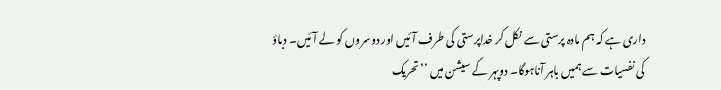داری ہے کہ ہم مادہ پرستی سے نکل کر خداپرستی کی طرف آئیں اور دوسروں کو لے آئیں۔ دباؤ کی نفسیات سے ہمیں باہر آناہوگا۔ دوپہر کے سیشن میں ’’تحریک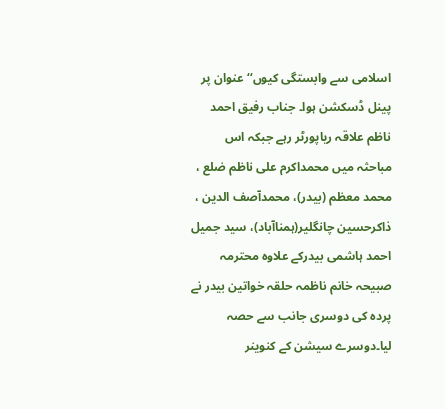اسلامی سے وابستگی کیوں‘‘عنوان پر پینل ڈسکشن ہوا۔ جناب رفیق احمد ناظم علاقہ ریاپورٹر رہے جبکہ اس مباحثہ میں محمداکرم علی ناظم ضلع ، محمد معظم (بیدر)، محمدآصف الدین ، ذاکرحسین چانگلیر(ہمناآباد)، سید جمیل احمد ہاشمی بیدرکے علاوہ محترمہ صبیحہ خانم ناظمہ حلقہ خواتین بیدر نے پردہ کی دوسری جانب سے حصہ لیا۔دوسرے سیشن کے کنوینر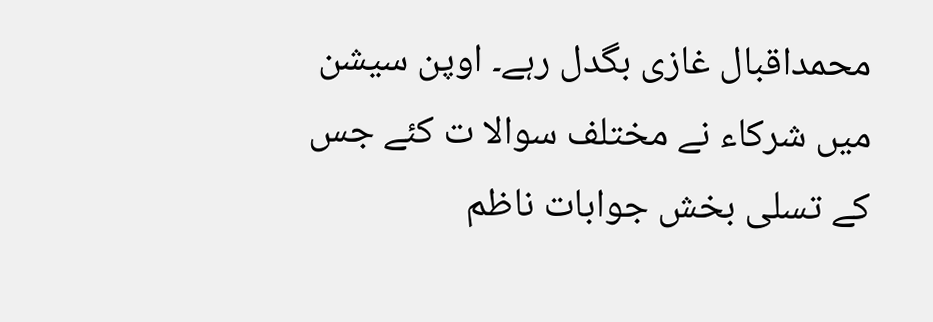محمداقبال غازی بگدل رہے۔ اوپن سیشن میں شرکاء نے مختلف سوالا ت کئے جس کے تسلی بخش جوابات ناظم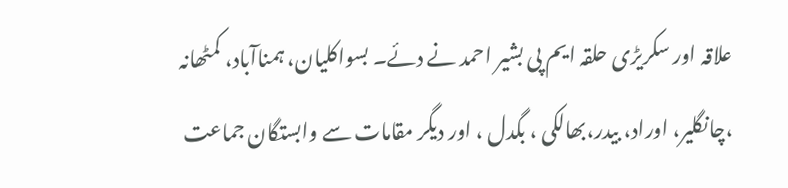علاقہ اور سکریڑی حلقہ ایم پی بشیر احمد نے دئے۔ بسواکلیان، ہمناآباد، کمٹھانہ ،چانگلیر، اوراد، بیدر،بھالکی ، بگدل ، اور دیگر مقامات سے وابستگان جماعت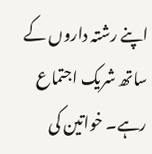اپنے رشتہ داروں کے ساتھ شریک اجتماع رہے۔ خواتین کی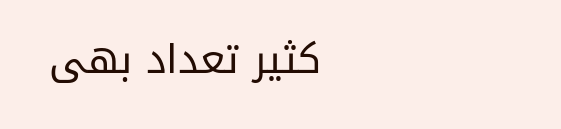کثیر تعداد بھی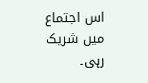اس اجتماع میں شریک رہی۔